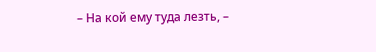– На кой ему туда лезть, –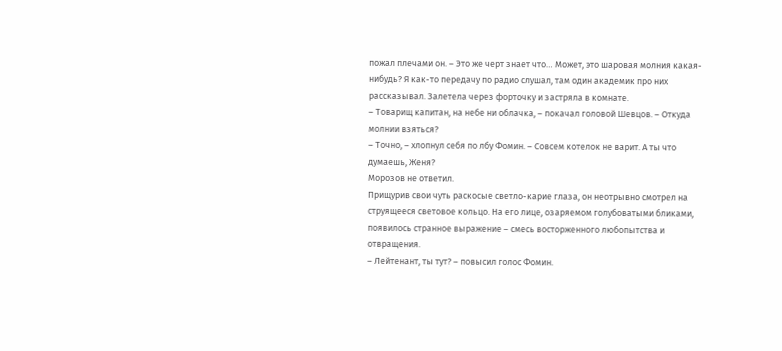пожал плечами он. – Это же черт знает что… Может, это шаровая молния какая-нибудь? Я как-то передачу по радио слушал, там один академик про них рассказывал. Залетела через форточку и застряла в комнате.
– Товарищ капитан, на небе ни облачка, – покачал головой Шевцов. – Откуда молнии взяться?
– Точно, – хлопнул себя по лбу Фомин. – Совсем котелок не варит. А ты что думаешь, Женя?
Морозов не ответил.
Прищурив свои чуть раскосые светло-карие глаза, он неотрывно смотрел на струящееся световое кольцо. На его лице, озаряемом голубоватыми бликами, появилось странное выражение – смесь восторженного любопытства и отвращения.
– Лейтенант, ты тут? – повысил голос Фомин.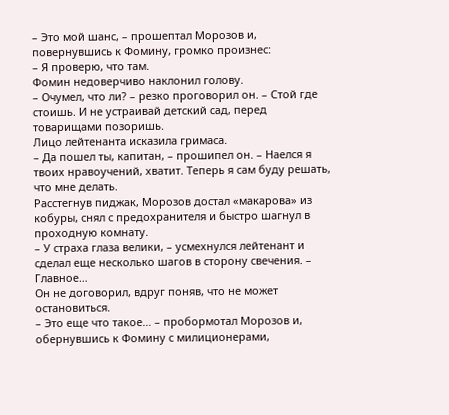– Это мой шанс, – прошептал Морозов и, повернувшись к Фомину, громко произнес:
– Я проверю, что там.
Фомин недоверчиво наклонил голову.
– Очумел, что ли? – резко проговорил он. – Стой где стоишь. И не устраивай детский сад, перед товарищами позоришь.
Лицо лейтенанта исказила гримаса.
– Да пошел ты, капитан, – прошипел он. – Наелся я твоих нравоучений, хватит. Теперь я сам буду решать, что мне делать.
Расстегнув пиджак, Морозов достал «макарова» из кобуры, снял с предохранителя и быстро шагнул в проходную комнату.
– У страха глаза велики, – усмехнулся лейтенант и сделал еще несколько шагов в сторону свечения. – Главное…
Он не договорил, вдруг поняв, что не может остановиться.
– Это еще что такое… – пробормотал Морозов и, обернувшись к Фомину с милиционерами,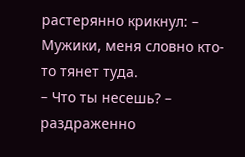растерянно крикнул: – Мужики, меня словно кто-то тянет туда.
– Что ты несешь? – раздраженно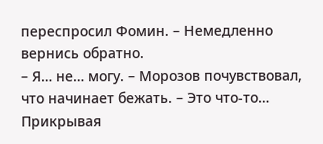переспросил Фомин. – Немедленно вернись обратно.
– Я… не… могу. – Морозов почувствовал, что начинает бежать. – Это что-то…
Прикрывая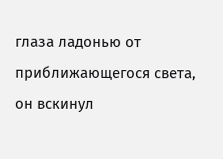глаза ладонью от приближающегося света, он вскинул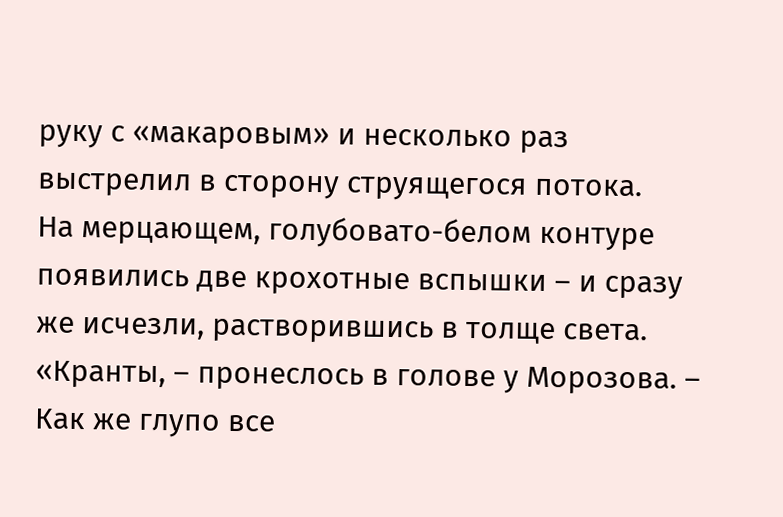руку с «макаровым» и несколько раз выстрелил в сторону струящегося потока.
На мерцающем, голубовато-белом контуре появились две крохотные вспышки – и сразу же исчезли, растворившись в толще света.
«Кранты, – пронеслось в голове у Морозова. – Как же глупо все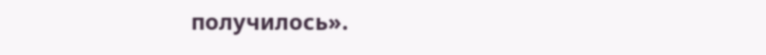получилось».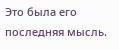Это была его последняя мысль.